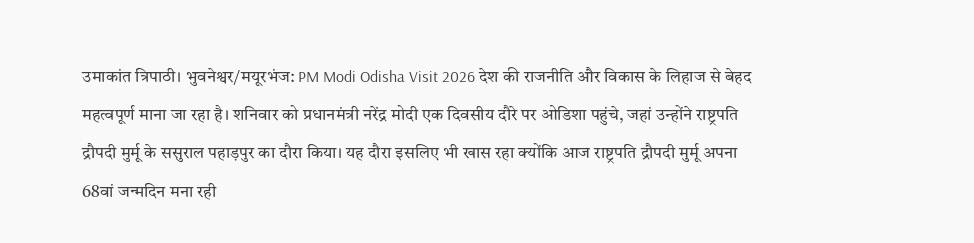उमाकांत त्रिपाठी। भुवनेश्वर/मयूरभंज: PM Modi Odisha Visit 2026 देश की राजनीति और विकास के लिहाज से बेहद महत्वपूर्ण माना जा रहा है। शनिवार को प्रधानमंत्री नरेंद्र मोदी एक दिवसीय दौरे पर ओडिशा पहुंचे, जहां उन्होंने राष्ट्रपति द्रौपदी मुर्मू के ससुराल पहाड़पुर का दौरा किया। यह दौरा इसलिए भी खास रहा क्योंकि आज राष्ट्रपति द्रौपदी मुर्मू अपना 68वां जन्मदिन मना रही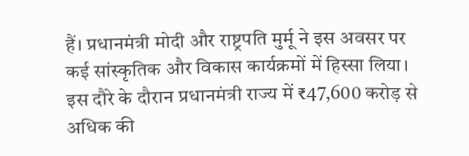हैं। प्रधानमंत्री मोदी और राष्ट्रपति मुर्मू ने इस अवसर पर कई सांस्कृतिक और विकास कार्यक्रमों में हिस्सा लिया।
इस दौरे के दौरान प्रधानमंत्री राज्य में ₹47,600 करोड़ से अधिक की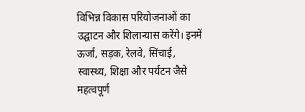विभिन्न विकास परियोजनाओं का उद्घाटन और शिलान्यास करेंगे। इनमें ऊर्जा, सड़क, रेलवे, सिंचाई, स्वास्थ्य, शिक्षा और पर्यटन जैसे महत्वपूर्ण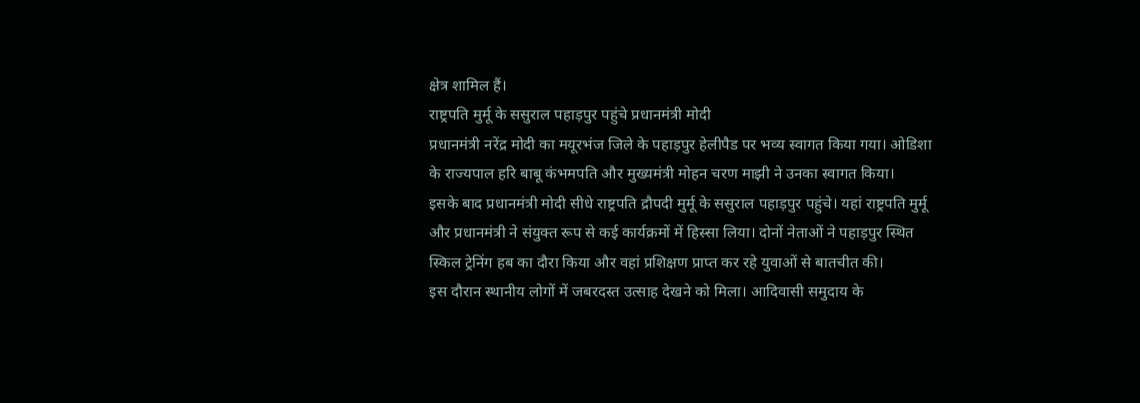क्षेत्र शामिल हैं।
राष्ट्रपति मुर्मू के ससुराल पहाड़पुर पहुंचे प्रधानमंत्री मोदी
प्रधानमंत्री नरेंद्र मोदी का मयूरभंज जिले के पहाड़पुर हेलीपैड पर भव्य स्वागत किया गया। ओडिशा के राज्यपाल हरि बाबू कंभमपति और मुख्यमंत्री मोहन चरण माझी ने उनका स्वागत किया।
इसके बाद प्रधानमंत्री मोदी सीधे राष्ट्रपति द्रौपदी मुर्मू के ससुराल पहाड़पुर पहुंचे। यहां राष्ट्रपति मुर्मू और प्रधानमंत्री ने संयुक्त रूप से कई कार्यक्रमों में हिस्सा लिया। दोनों नेताओं ने पहाड़पुर स्थित स्किल ट्रेनिंग हब का दौरा किया और वहां प्रशिक्षण प्राप्त कर रहे युवाओं से बातचीत की।
इस दौरान स्थानीय लोगों में जबरदस्त उत्साह देखने को मिला। आदिवासी समुदाय के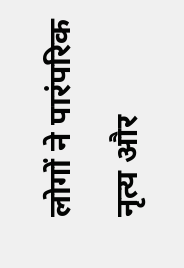लोगों ने पारंपरिक नृत्य और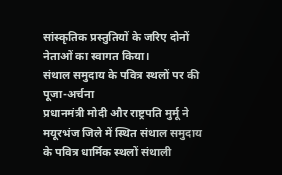सांस्कृतिक प्रस्तुतियों के जरिए दोनों नेताओं का स्वागत किया।
संथाल समुदाय के पवित्र स्थलों पर की पूजा-अर्चना
प्रधानमंत्री मोदी और राष्ट्रपति मुर्मू ने मयूरभंज जिले में स्थित संथाल समुदाय के पवित्र धार्मिक स्थलों संथाली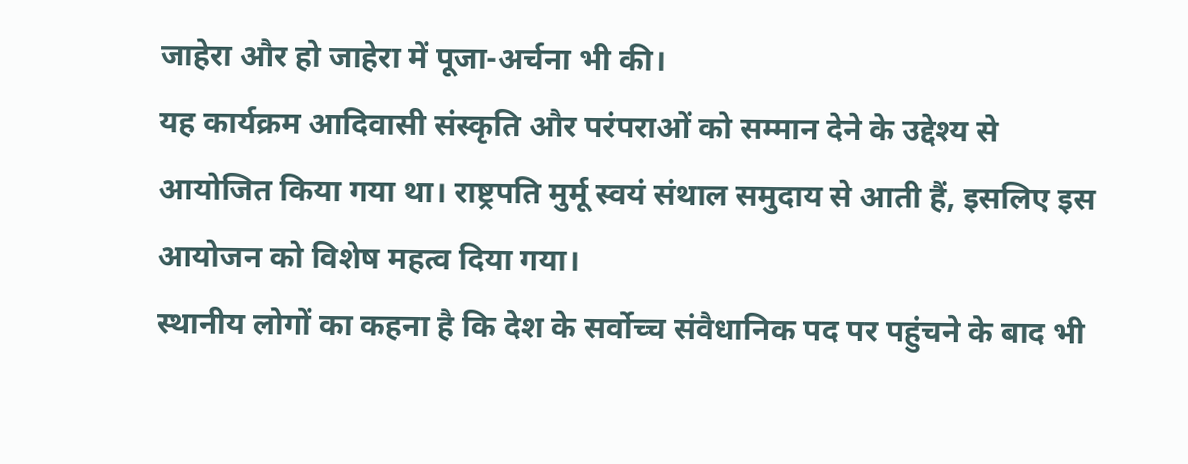जाहेरा और हो जाहेरा में पूजा-अर्चना भी की।
यह कार्यक्रम आदिवासी संस्कृति और परंपराओं को सम्मान देने के उद्देश्य से आयोजित किया गया था। राष्ट्रपति मुर्मू स्वयं संथाल समुदाय से आती हैं, इसलिए इस आयोजन को विशेष महत्व दिया गया।
स्थानीय लोगों का कहना है कि देश के सर्वोच्च संवैधानिक पद पर पहुंचने के बाद भी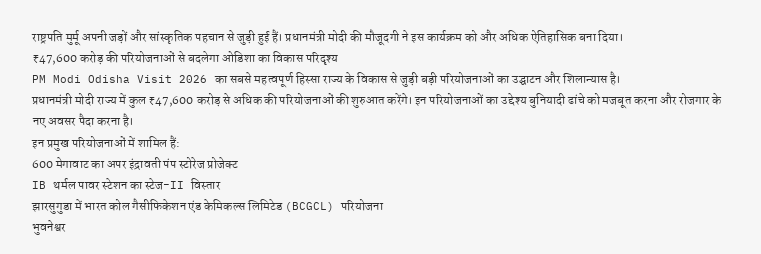राष्ट्रपति मुर्मू अपनी जड़ों और सांस्कृतिक पहचान से जुड़ी हुई हैं। प्रधानमंत्री मोदी की मौजूदगी ने इस कार्यक्रम को और अधिक ऐतिहासिक बना दिया।
₹47,600 करोड़ की परियोजनाओं से बदलेगा ओडिशा का विकास परिदृश्य
PM Modi Odisha Visit 2026 का सबसे महत्वपूर्ण हिस्सा राज्य के विकास से जुड़ी बड़ी परियोजनाओं का उद्घाटन और शिलान्यास है।
प्रधानमंत्री मोदी राज्य में कुल ₹47,600 करोड़ से अधिक की परियोजनाओं की शुरुआत करेंगे। इन परियोजनाओं का उद्देश्य बुनियादी ढांचे को मजबूत करना और रोजगार के नए अवसर पैदा करना है।
इन प्रमुख परियोजनाओं में शामिल हैं:
600 मेगावाट का अपर इंद्रावती पंप स्टोरेज प्रोजेक्ट
IB थर्मल पावर स्टेशन का स्टेज-II विस्तार
झारसुगुडा में भारत कोल गैसीफिकेशन एंड केमिकल्स लिमिटेड (BCGCL) परियोजना
भुवनेश्वर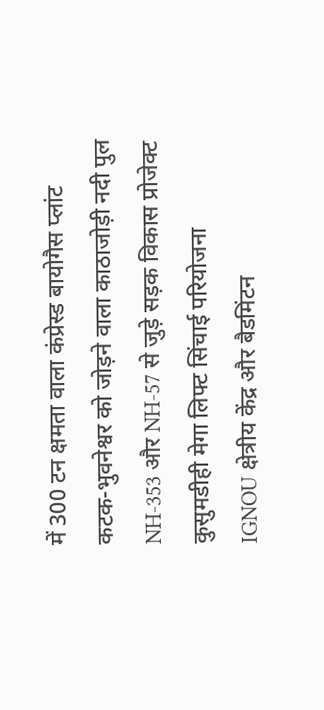में 300 टन क्षमता वाला कंप्रेस्ड बायोगैस प्लांट
कटक-भुवनेश्वर को जोड़ने वाला काठाजोड़ी नदी पुल
NH-353 और NH-57 से जुड़े सड़क विकास प्रोजेक्ट
कुसुमडीही मेगा लिफ्ट सिंचाई परियोजना
IGNOU क्षेत्रीय केंद्र और बैडमिंटन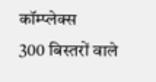कॉम्प्लेक्स
300 बिस्तरों वाले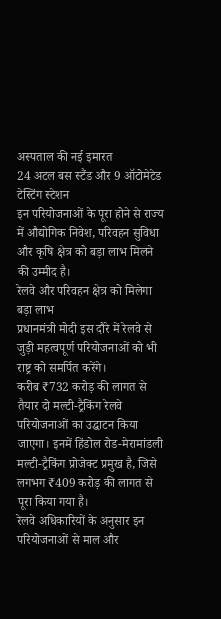अस्पताल की नई इमारत
24 अटल बस स्टैंड और 9 ऑटोमेटेड टेस्टिंग स्टेशन
इन परियोजनाओं के पूरा होने से राज्य में औद्योगिक निवेश, परिवहन सुविधा और कृषि क्षेत्र को बड़ा लाभ मिलने की उम्मीद है।
रेलवे और परिवहन क्षेत्र को मिलेगा बड़ा लाभ
प्रधानमंत्री मोदी इस दौरे में रेलवे से जुड़ी महत्वपूर्ण परियोजनाओं को भी राष्ट्र को समर्पित करेंगे।
करीब ₹732 करोड़ की लागत से तैयार दो मल्टी-ट्रैकिंग रेलवे परियोजनाओं का उद्घाटन किया जाएगा। इनमें हिंडोल रोड-मेरामांडली मल्टी-ट्रैकिंग प्रोजेक्ट प्रमुख है, जिसे लगभग ₹409 करोड़ की लागत से पूरा किया गया है।
रेलवे अधिकारियों के अनुसार इन परियोजनाओं से माल और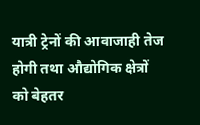यात्री ट्रेनों की आवाजाही तेज होगी तथा औद्योगिक क्षेत्रों को बेहतर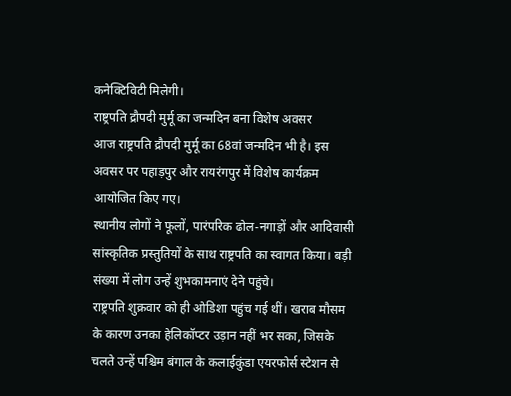कनेक्टिविटी मिलेगी।
राष्ट्रपति द्रौपदी मुर्मू का जन्मदिन बना विशेष अवसर
आज राष्ट्रपति द्रौपदी मुर्मू का 68वां जन्मदिन भी है। इस अवसर पर पहाड़पुर और रायरंगपुर में विशेष कार्यक्रम आयोजित किए गए।
स्थानीय लोगों ने फूलों, पारंपरिक ढोल-नगाड़ों और आदिवासी सांस्कृतिक प्रस्तुतियों के साथ राष्ट्रपति का स्वागत किया। बड़ी संख्या में लोग उन्हें शुभकामनाएं देने पहुंचे।
राष्ट्रपति शुक्रवार को ही ओडिशा पहुंच गई थीं। खराब मौसम के कारण उनका हेलिकॉप्टर उड़ान नहीं भर सका, जिसके चलते उन्हें पश्चिम बंगाल के कलाईकुंडा एयरफोर्स स्टेशन से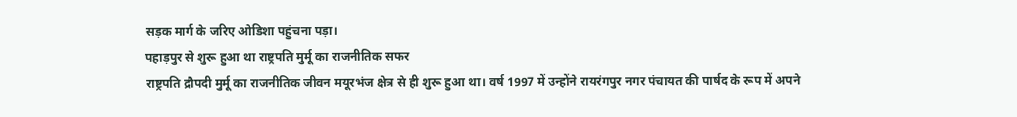सड़क मार्ग के जरिए ओडिशा पहुंचना पड़ा।
पहाड़पुर से शुरू हुआ था राष्ट्रपति मुर्मू का राजनीतिक सफर
राष्ट्रपति द्रौपदी मुर्मू का राजनीतिक जीवन मयूरभंज क्षेत्र से ही शुरू हुआ था। वर्ष 1997 में उन्होंने रायरंगपुर नगर पंचायत की पार्षद के रूप में अपने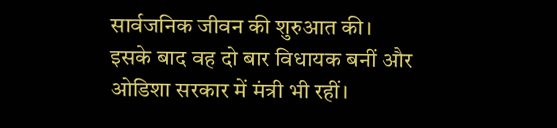सार्वजनिक जीवन की शुरुआत की।
इसके बाद वह दो बार विधायक बनीं और ओडिशा सरकार में मंत्री भी रहीं।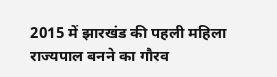2015 में झारखंड की पहली महिला राज्यपाल बनने का गौरव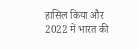हासिल किया और 2022 में भारत की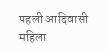पहली आदिवासी महिला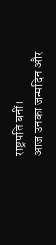राष्ट्रपति बनीं।
आज उनका जन्मदिन और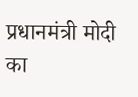प्रधानमंत्री मोदी का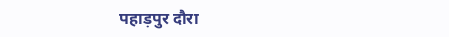पहाड़पुर दौरा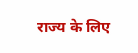राज्य के लिए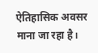ऐतिहासिक अवसर माना जा रहा है।